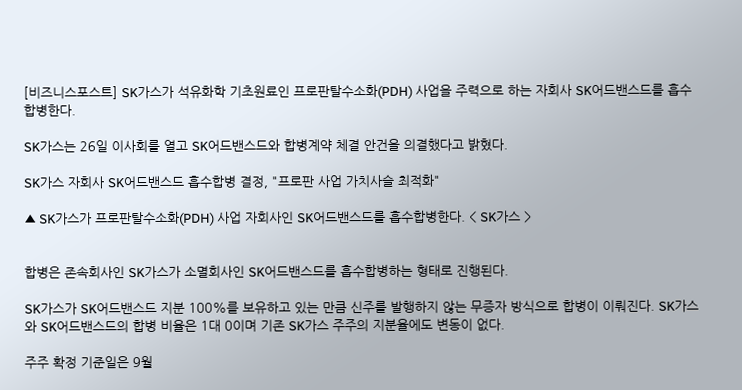[비즈니스포스트] SK가스가 석유화학 기초원료인 프로판탈수소화(PDH) 사업을 주력으로 하는 자회사 SK어드밴스드를 흡수합병한다.

SK가스는 26일 이사회를 열고 SK어드밴스드와 합병계약 체결 안건을 의결했다고 밝혔다.

SK가스 자회사 SK어드밴스드 흡수합병 결정, "프로판 사업 가치사슬 최적화"

▲ SK가스가 프로판탈수소화(PDH) 사업 자회사인 SK어드밴스드를 흡수합병한다. < SK가스 >


합병은 존속회사인 SK가스가 소멸회사인 SK어드밴스드를 흡수합병하는 형태로 진행된다.

SK가스가 SK어드밴스드 지분 100%를 보유하고 있는 만큼 신주를 발행하지 않는 무증자 방식으로 합병이 이뤄진다. SK가스와 SK어드밴스드의 합병 비율은 1대 0이며 기존 SK가스 주주의 지분율에도 변동이 없다.

주주 확정 기준일은 9월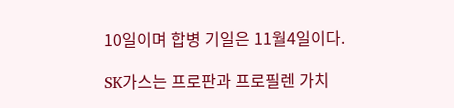10일이며 합병 기일은 11월4일이다.

SK가스는 프로판과 프로필렌 가치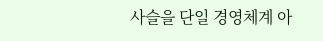사슬을 단일 경영체계 아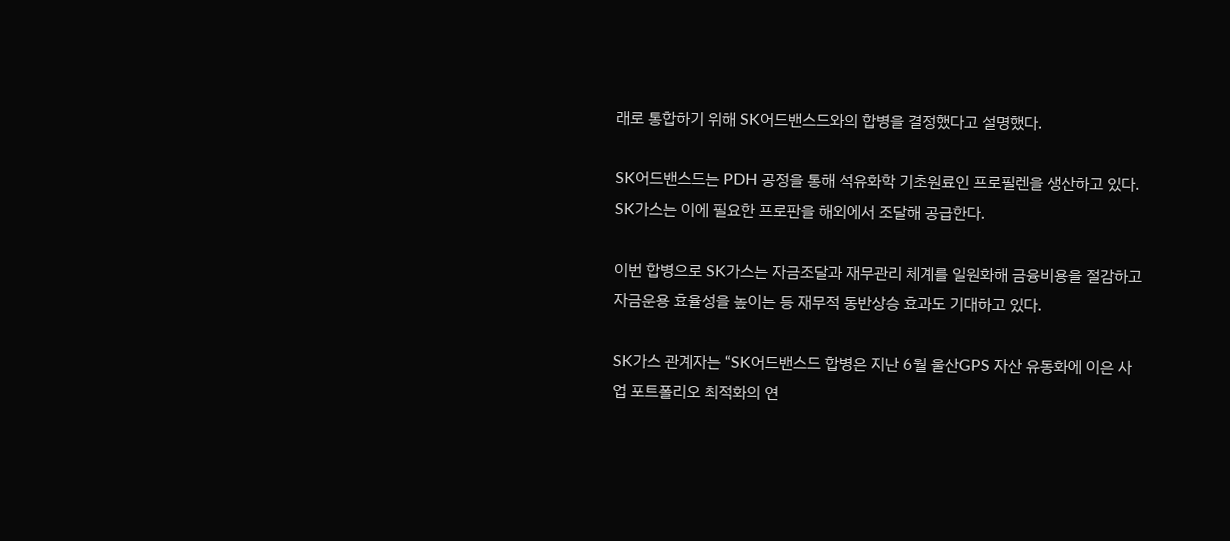래로 통합하기 위해 SK어드밴스드와의 합병을 결정했다고 설명했다.

SK어드밴스드는 PDH 공정을 통해 석유화학 기초원료인 프로필렌을 생산하고 있다. SK가스는 이에 필요한 프로판을 해외에서 조달해 공급한다.

이번 합병으로 SK가스는 자금조달과 재무관리 체계를 일원화해 금융비용을 절감하고 자금운용 효율성을 높이는 등 재무적 동반상승 효과도 기대하고 있다.

SK가스 관계자는 “SK어드밴스드 합병은 지난 6월 울산GPS 자산 유동화에 이은 사업 포트폴리오 최적화의 연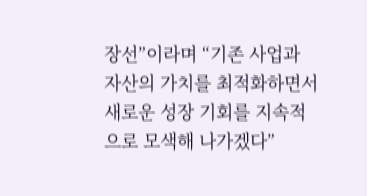장선”이라며 “기존 사업과 자산의 가치를 최적화하면서 새로운 성장 기회를 지속적으로 모색해 나가겠다”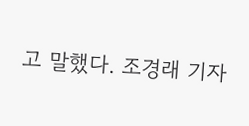고 말했다. 조경래 기자